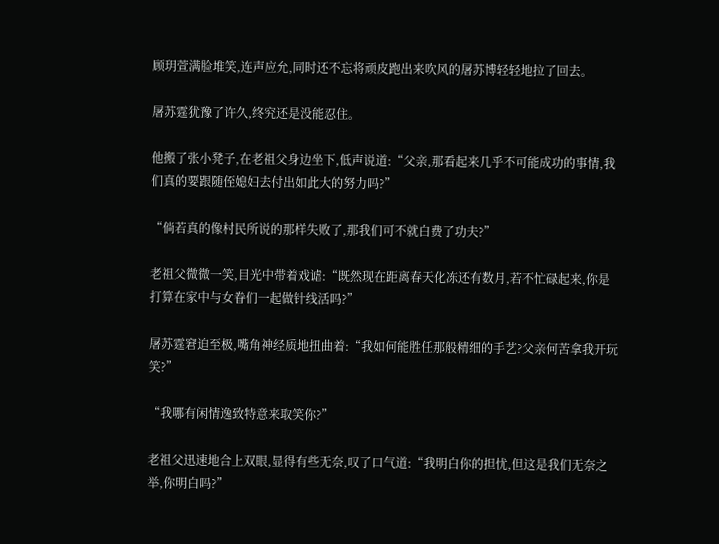顾玥萱满脸堆笑,连声应允,同时还不忘将顽皮跑出来吹风的屠苏博轻轻地拉了回去。

屠苏霆犹豫了许久,终究还是没能忍住。

他搬了张小凳子,在老祖父身边坐下,低声说道:“父亲,那看起来几乎不可能成功的事情,我们真的要跟随侄媳妇去付出如此大的努力吗?”

“倘若真的像村民所说的那样失败了,那我们可不就白费了功夫?”

老祖父微微一笑,目光中带着戏谑:“既然现在距离春天化冻还有数月,若不忙碌起来,你是打算在家中与女眷们一起做针线活吗?”

屠苏霆窘迫至极,嘴角神经质地扭曲着:“我如何能胜任那般精细的手艺?父亲何苦拿我开玩笑?”

“我哪有闲情逸致特意来取笑你?”

老祖父迅速地合上双眼,显得有些无奈,叹了口气道:“我明白你的担忧,但这是我们无奈之举,你明白吗?”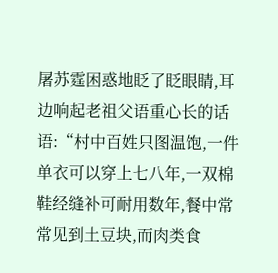屠苏霆困惑地眨了眨眼睛,耳边响起老祖父语重心长的话语:“村中百姓只图温饱,一件单衣可以穿上七八年,一双棉鞋经缝补可耐用数年,餐中常常见到土豆块,而肉类食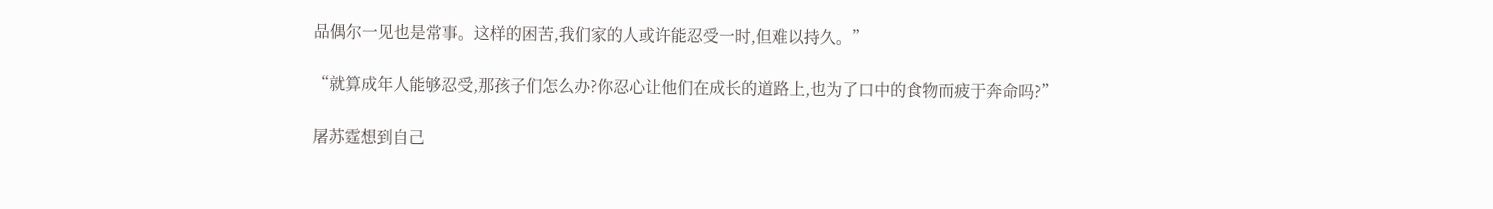品偶尔一见也是常事。这样的困苦,我们家的人或许能忍受一时,但难以持久。”

“就算成年人能够忍受,那孩子们怎么办?你忍心让他们在成长的道路上,也为了口中的食物而疲于奔命吗?”

屠苏霆想到自己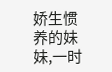娇生惯养的妹妹,一时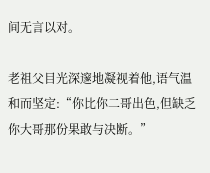间无言以对。

老祖父目光深邃地凝视着他,语气温和而坚定:“你比你二哥出色,但缺乏你大哥那份果敢与决断。”